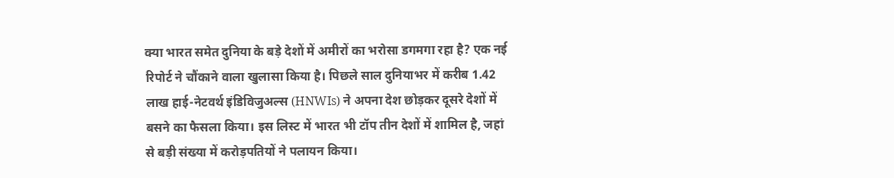क्या भारत समेत दुनिया के बड़े देशों में अमीरों का भरोसा डगमगा रहा है? एक नई रिपोर्ट ने चौंकाने वाला खुलासा किया है। पिछले साल दुनियाभर में करीब 1.42 लाख हाई-नेटवर्थ इंडिविजुअल्स (HNWIs) ने अपना देश छोड़कर दूसरे देशों में बसने का फैसला किया। इस लिस्ट में भारत भी टॉप तीन देशों में शामिल है, जहां से बड़ी संख्या में करोड़पतियों ने पलायन किया।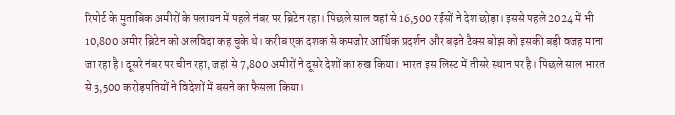रिपोर्ट के मुताबिक अमीरों के पलायन में पहले नंबर पर ब्रिटेन रहा। पिछले साल वहां से 16,500 रईसों ने देश छोड़ा। इससे पहले 2024 में भी 10,800 अमीर ब्रिटेन को अलविदा कह चुके थे। करीब एक दशक से कमजोर आर्थिक प्रदर्शन और बढ़ते टैक्स बोझ को इसकी बड़ी वजह माना जा रहा है। दूसरे नंबर पर चीन रहा, जहां से 7,800 अमीरों ने दूसरे देशों का रुख किया। भारत इस लिस्ट में तीसरे स्थान पर है। पिछले साल भारत से 3,500 करोड़पतियों ने विदेशों में बसने का फैसला किया।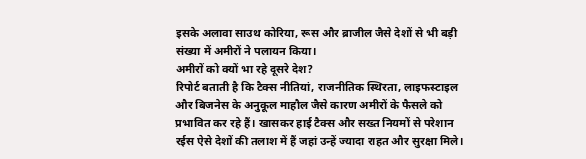इसके अलावा साउथ कोरिया, रूस और ब्राजील जैसे देशों से भी बड़ी संख्या में अमीरों ने पलायन किया।
अमीरों को क्यों भा रहे दूसरे देश?
रिपोर्ट बताती है कि टैक्स नीतियां, राजनीतिक स्थिरता, लाइफस्टाइल और बिजनेस के अनुकूल माहौल जैसे कारण अमीरों के फैसले को प्रभावित कर रहे हैं। खासकर हाई टैक्स और सख्त नियमों से परेशान रईस ऐसे देशों की तलाश में हैं जहां उन्हें ज्यादा राहत और सुरक्षा मिले।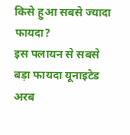किसे हुआ सबसे ज्यादा फायदा?
इस पलायन से सबसे बड़ा फायदा यूनाइटेड अरब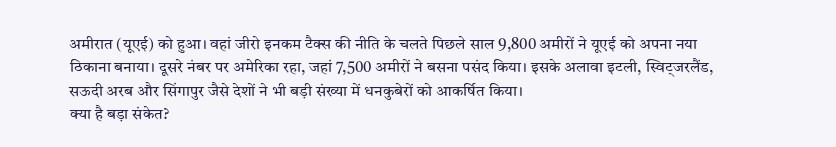अमीरात (यूएई) को हुआ। वहां जीरो इनकम टैक्स की नीति के चलते पिछले साल 9,800 अमीरों ने यूएई को अपना नया ठिकाना बनाया। दूसरे नंबर पर अमेरिका रहा, जहां 7,500 अमीरों ने बसना पसंद किया। इसके अलावा इटली, स्विट्जरलैंड, सऊदी अरब और सिंगापुर जैसे देशों ने भी बड़ी संख्या में धनकुबेरों को आकर्षित किया।
क्या है बड़ा संकेत?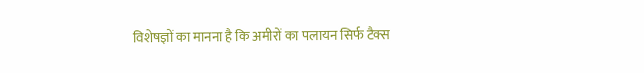विशेषज्ञों का मानना है कि अमीरों का पलायन सिर्फ टैक्स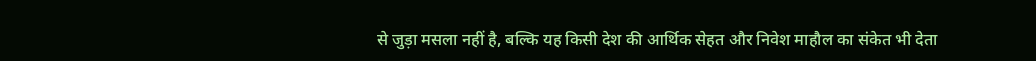से जुड़ा मसला नहीं है, बल्कि यह किसी देश की आर्थिक सेहत और निवेश माहौल का संकेत भी देता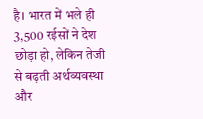है। भारत में भले ही 3,500 रईसों ने देश छोड़ा हो, लेकिन तेजी से बढ़ती अर्थव्यवस्था और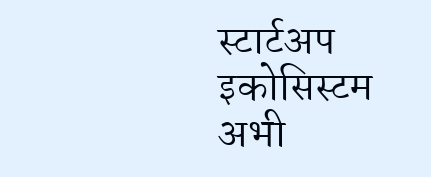स्टार्टअप इकोसिस्टम अभी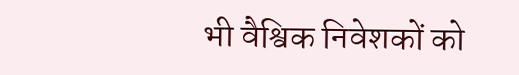भी वैश्विक निवेशकों को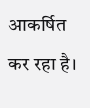आकर्षित कर रहा है।